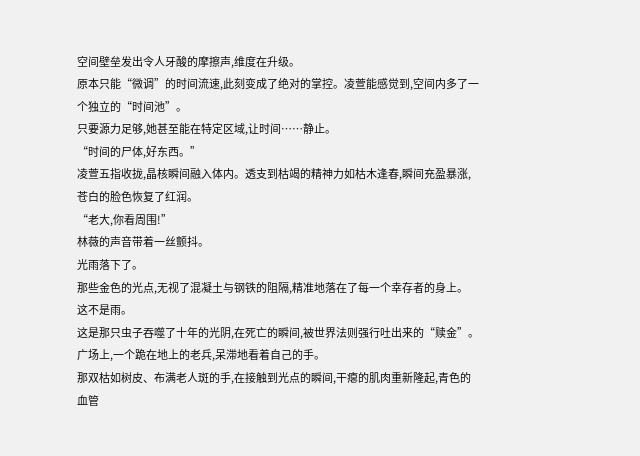空间壁垒发出令人牙酸的摩擦声,维度在升级。
原本只能“微调”的时间流速,此刻变成了绝对的掌控。凌萱能感觉到,空间内多了一个独立的“时间池”。
只要源力足够,她甚至能在特定区域,让时间……静止。
“时间的尸体,好东西。”
凌萱五指收拢,晶核瞬间融入体内。透支到枯竭的精神力如枯木逢春,瞬间充盈暴涨,苍白的脸色恢复了红润。
“老大,你看周围!”
林薇的声音带着一丝颤抖。
光雨落下了。
那些金色的光点,无视了混凝土与钢铁的阻隔,精准地落在了每一个幸存者的身上。
这不是雨。
这是那只虫子吞噬了十年的光阴,在死亡的瞬间,被世界法则强行吐出来的“赎金”。
广场上,一个跪在地上的老兵,呆滞地看着自己的手。
那双枯如树皮、布满老人斑的手,在接触到光点的瞬间,干瘪的肌肉重新隆起,青色的血管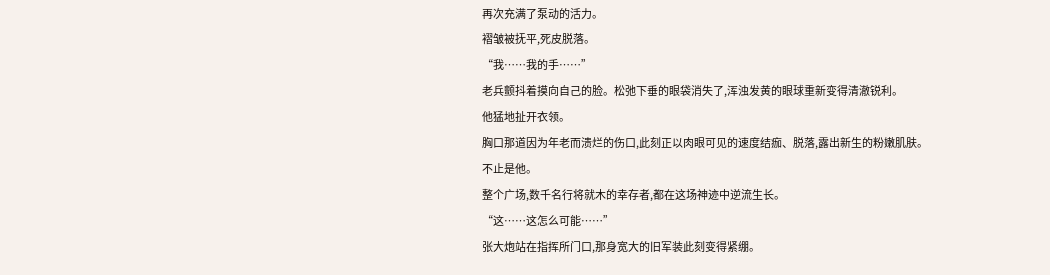再次充满了泵动的活力。
褶皱被抚平,死皮脱落。
“我……我的手……”
老兵颤抖着摸向自己的脸。松弛下垂的眼袋消失了,浑浊发黄的眼球重新变得清澈锐利。
他猛地扯开衣领。
胸口那道因为年老而溃烂的伤口,此刻正以肉眼可见的速度结痂、脱落,露出新生的粉嫩肌肤。
不止是他。
整个广场,数千名行将就木的幸存者,都在这场神迹中逆流生长。
“这……这怎么可能……”
张大炮站在指挥所门口,那身宽大的旧军装此刻变得紧绷。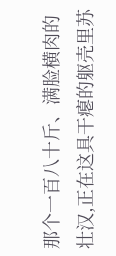那个一百八十斤、满脸横肉的壮汉,正在这具干瘪的躯壳里苏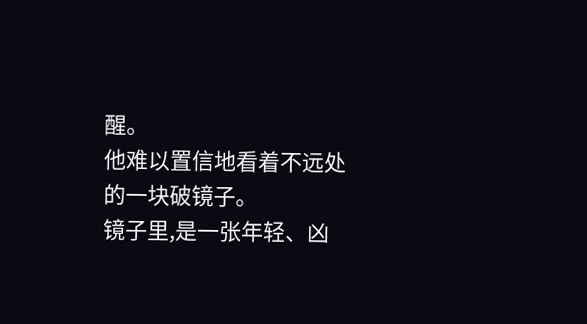醒。
他难以置信地看着不远处的一块破镜子。
镜子里,是一张年轻、凶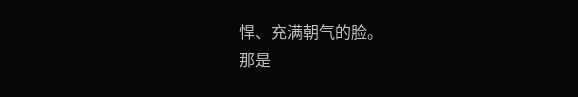悍、充满朝气的脸。
那是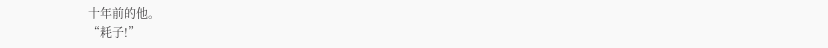十年前的他。
“耗子!”